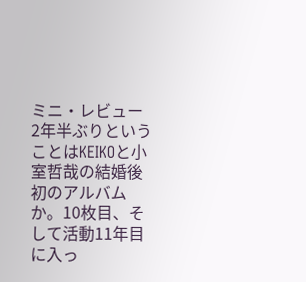ミニ・レビュー
2年半ぶりということはKEIKOと小室哲哉の結婚後初のアルバムか。10枚目、そして活動11年目に入っ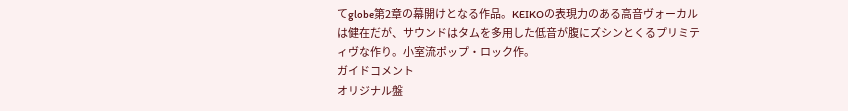てglobe第2章の幕開けとなる作品。KEIKOの表現力のある高音ヴォーカルは健在だが、サウンドはタムを多用した低音が腹にズシンとくるプリミティヴな作り。小室流ポップ・ロック作。
ガイドコメント
オリジナル盤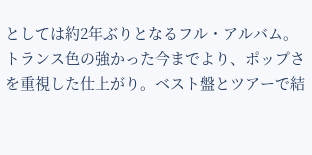としては約2年ぶりとなるフル・アルバム。トランス色の強かった今までより、ポップさを重視した仕上がり。ベスト盤とツアーで結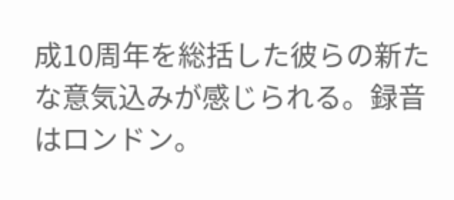成10周年を総括した彼らの新たな意気込みが感じられる。録音はロンドン。